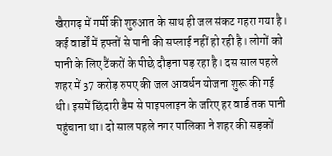खैरागढ़ में गर्मी की शुरुआत के साथ ही जल संकट गहरा गया है। कई वार्डों में हफ्तों से पानी की सप्लाई नहीं हो रही है। लोगों को पानी के लिए टैंकरों के पीछे दौड़ना पड़ रहा है। दस साल पहले शहर में 37 करोड़ रुपए की जल आवर्धन योजना शुरू की गई थी। इसमें छिंदारी डैम से पाइपलाइन के जरिए हर वार्ड तक पानी पहुंचाना था। दो साल पहले नगर पालिका ने शहर की सड़कों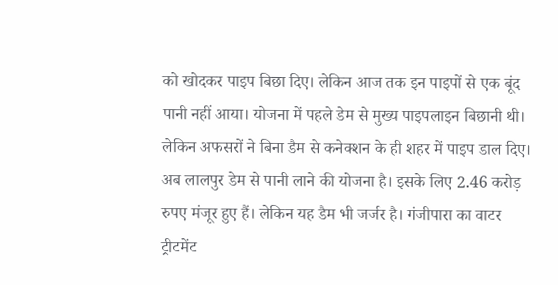को खोदकर पाइप बिछा दिए। लेकिन आज तक इन पाइपों से एक बूंद पानी नहीं आया। योजना में पहले डेम से मुख्य पाइपलाइन बिछानी थी। लेकिन अफसरों ने बिना डैम से कनेक्शन के ही शहर में पाइप डाल दिए। अब लालपुर डेम से पानी लाने की योजना है। इसके लिए 2.46 करोड़ रुपए मंजूर हुए हैं। लेकिन यह डैम भी जर्जर है। गंजीपारा का वाटर ट्रीटमेंट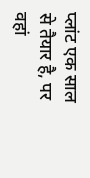प्लांट एक साल से तैयार है, पर वहां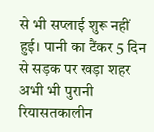से भी सप्लाई शुरू नहीं हुई। पानी का टैंकर 5 दिन से सड़क पर खड़ा शहर अभी भी पुरानी रियासतकालीन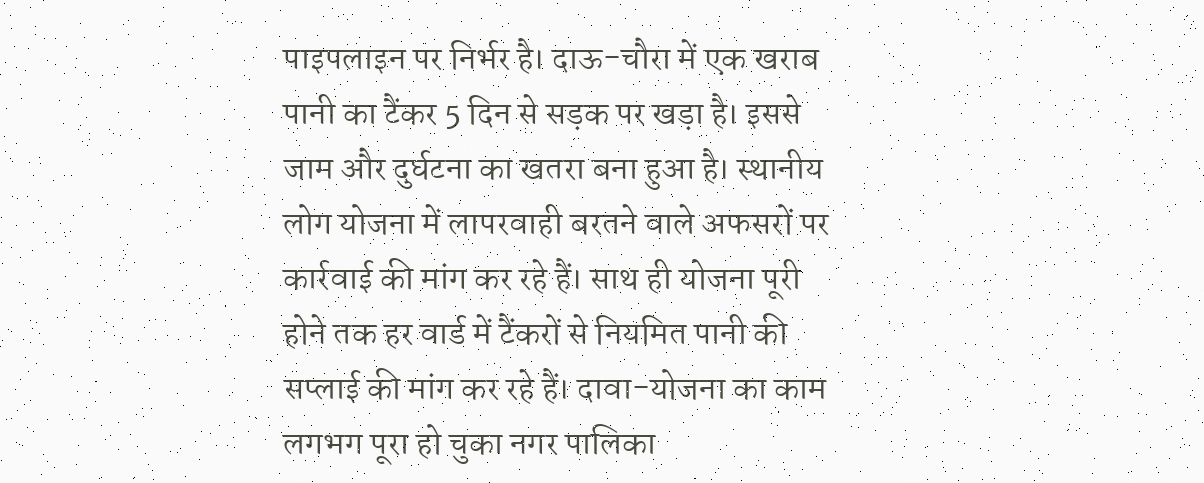पाइपलाइन पर निर्भर है। दाऊ-चौरा में एक खराब पानी का टैंकर 5 दिन से सड़क पर खड़ा है। इससे जाम और दुर्घटना का खतरा बना हुआ है। स्थानीय लोग योजना में लापरवाही बरतने वाले अफसरों पर कार्रवाई की मांग कर रहे हैं। साथ ही योजना पूरी होने तक हर वार्ड में टैंकरों से नियमित पानी की सप्लाई की मांग कर रहे हैं। दावा-योजना का काम लगभग पूरा हो चुका नगर पालिका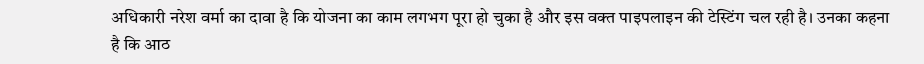अधिकारी नरेश वर्मा का दावा है कि योजना का काम लगभग पूरा हो चुका है और इस वक्त पाइपलाइन की टेस्टिंग चल रही है। उनका कहना है कि आठ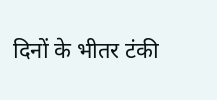दिनों के भीतर टंकी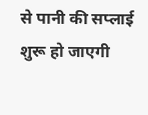से पानी की सप्लाई शुरू हो जाएगी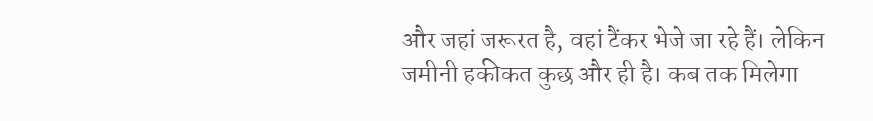और जहां जरूरत है, वहां टैंकर भेजे जा रहे हैं। लेकिन जमीनी हकीकत कुछ और ही है। कब तक मिलेगा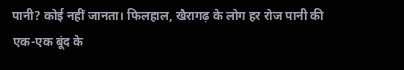पानी? कोई नहीं जानता। फिलहाल, खैरागढ़ के लोग हर रोज पानी की एक-एक बूंद के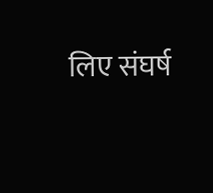लिए संघर्ष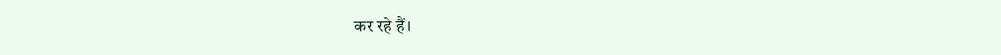कर रहे हैं।